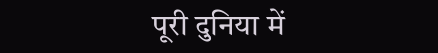पूरी दुनिया में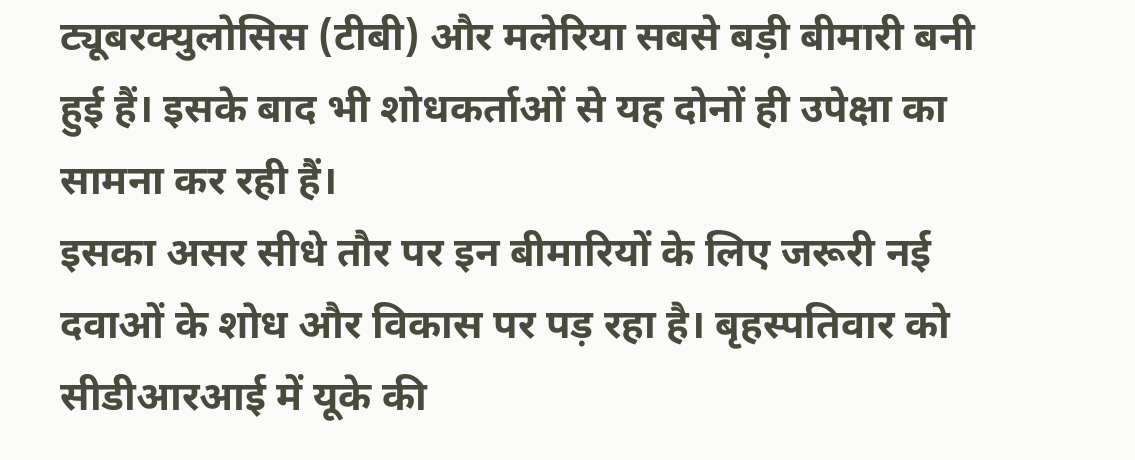ट्यूबरक्युलोसिस (टीबी) और मलेरिया सबसे बड़ी बीमारी बनी हुई हैं। इसके बाद भी शोधकर्ताओं से यह दोनों ही उपेक्षा का सामना कर रही हैं।
इसका असर सीधे तौर पर इन बीमारियों के लिए जरूरी नई दवाओं के शोध और विकास पर पड़ रहा है। बृहस्पतिवार को सीडीआरआई में यूके की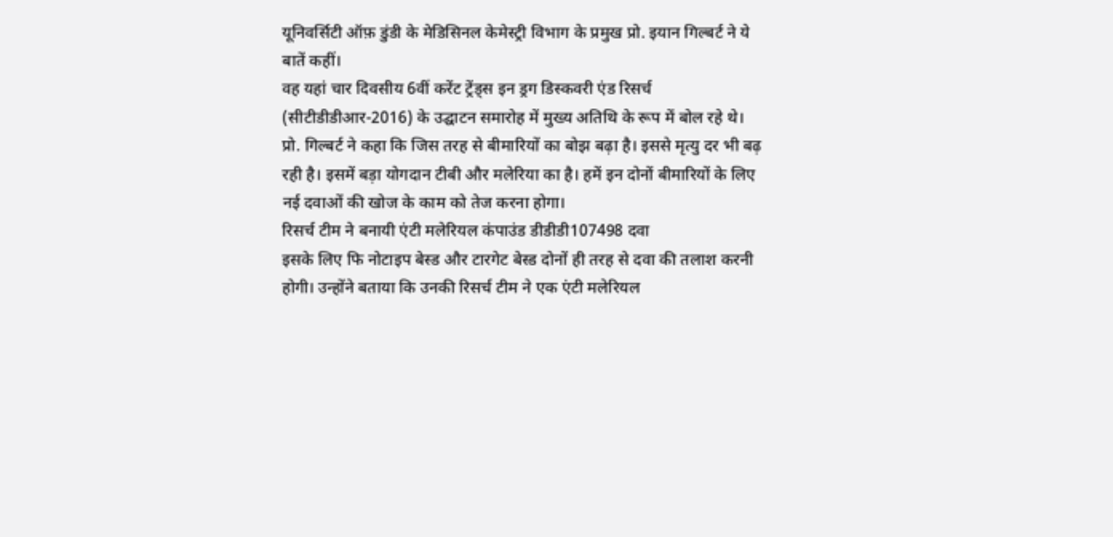यूनिवर्सिटी ऑफ़ डुंडी के मेडिसिनल केमेस्ट्री विभाग के प्रमुख प्रो. इयान गिल्बर्ट ने ये बातें कहीं।
वह यहां चार दिवसीय 6वीं करेंट ट्रेंड्स इन ड्रग डिस्कवरी एंड रिसर्च (सीटीडीडीआर-2016) के उद्घाटन समारोह में मुख्य अतिथि के रूप में बोल रहे थे।
प्रो. गिल्बर्ट ने कहा कि जिस तरह से बीमारियों का बोझ बढ़ा है। इससे मृत्यु दर भी बढ़ रही है। इसमें बड़ा योगदान टीबी और मलेरिया का है। हमें इन दोनों बीमारियों के लिए नई दवाओं की खोज के काम को तेज करना होगा।
रिसर्च टीम ने बनायी एंटी मलेरियल कंपाउंड डीडीडी107498 दवा
इसके लिए फि नोटाइप बेस्ड और टारगेट बेस्ड दोनों ही तरह से दवा की तलाश करनी होगी। उन्होंने बताया कि उनकी रिसर्च टीम ने एक एंटी मलेरियल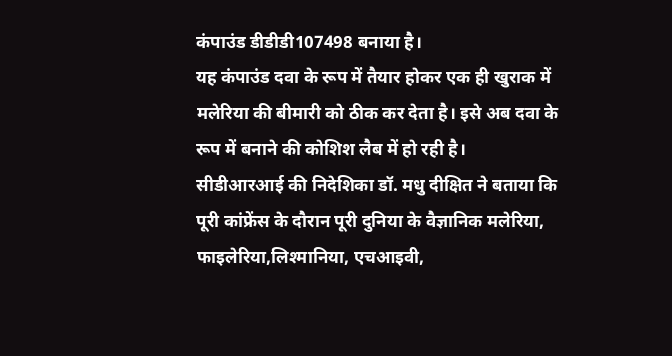कंपाउंड डीडीडी107498 बनाया है।
यह कंपाउंड दवा के रूप में तैयार होकर एक ही खुराक में मलेरिया की बीमारी को ठीक कर देता है। इसे अब दवा के रूप में बनाने की कोशिश लैब में हो रही है।
सीडीआरआई की निदेशिका डॉ. मधु दीक्षित ने बताया कि पूरी कांफ्रेंस के दौरान पूरी दुनिया के वैज्ञानिक मलेरिया, फाइलेरिया,लिश्मानिया, एचआइवी,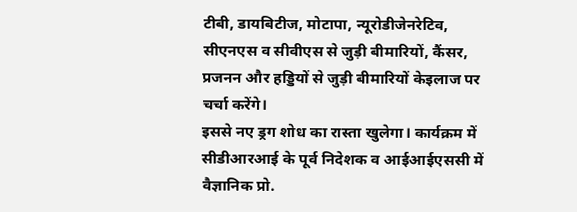टीबी, डायबिटीज, मोटापा, न्यूरोडीजेनरेटिव, सीएनएस व सीवीएस से जुड़ी बीमारियों, कैंसर, प्रजनन और हड्डियों से जुड़ी बीमारियों केइलाज पर चर्चा करेंगे।
इससे नए ड्रग शोध का रास्ता खुलेगा। कार्यक्रम में सीडीआरआई के पूर्व निदेशक व आईआईएससी में वैज्ञानिक प्रो.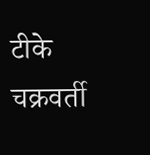टीके चक्रवर्ती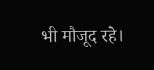भी मौजूद रहे।